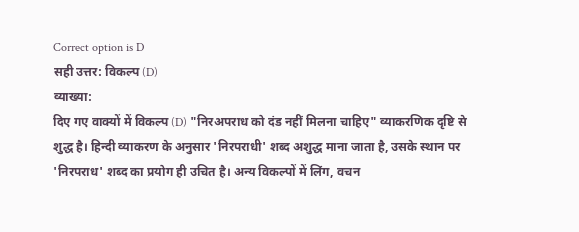Correct option is D
सही उत्तर: विकल्प (D)
व्याख्या:
दिए गए वाक्यों में विकल्प (D) "निरअपराध को दंड नहीं मिलना चाहिए" व्याकरणिक दृष्टि से शुद्ध है। हिन्दी व्याकरण के अनुसार 'निरपराधी' शब्द अशुद्ध माना जाता है, उसके स्थान पर 'निरपराध' शब्द का प्रयोग ही उचित है। अन्य विकल्पों में लिंग, वचन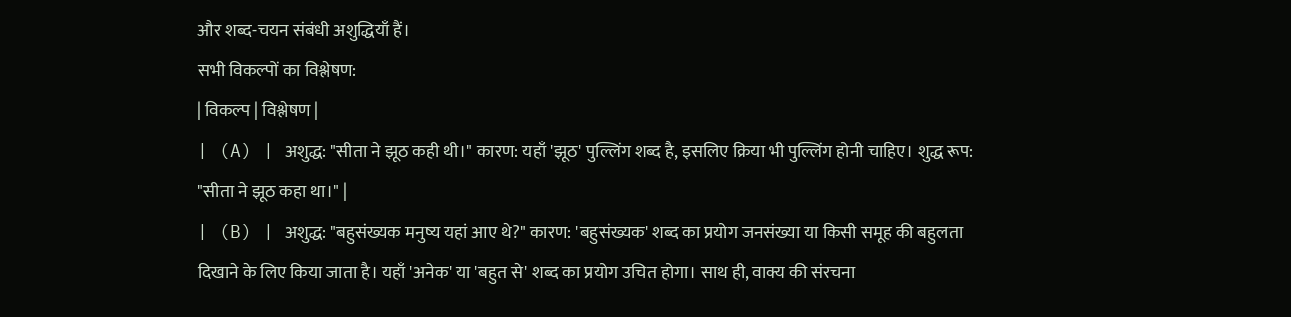और शब्द-चयन संबंधी अशुद्धियाँ हैं।
सभी विकल्पों का विश्लेषण:
| विकल्प | विश्लेषण |
| (A) | अशुद्ध: "सीता ने झूठ कही थी।" कारण: यहाँ 'झूठ' पुल्लिंग शब्द है, इसलिए क्रिया भी पुल्लिंग होनी चाहिए। शुद्ध रूप: "सीता ने झूठ कहा था।" |
| (B) | अशुद्ध: "बहुसंख्यक मनुष्य यहां आए थे?" कारण: 'बहुसंख्यक' शब्द का प्रयोग जनसंख्या या किसी समूह की बहुलता दिखाने के लिए किया जाता है। यहाँ 'अनेक' या 'बहुत से' शब्द का प्रयोग उचित होगा। साथ ही, वाक्य की संरचना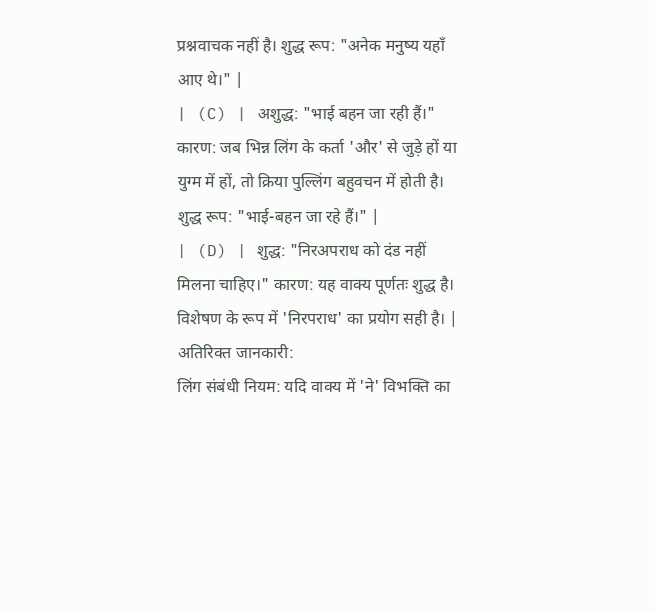प्रश्नवाचक नहीं है। शुद्ध रूप: "अनेक मनुष्य यहाँ आए थे।" |
| (C) | अशुद्ध: "भाई बहन जा रही हैं।" कारण: जब भिन्न लिंग के कर्ता 'और' से जुड़े हों या युग्म में हों, तो क्रिया पुल्लिंग बहुवचन में होती है। शुद्ध रूप: "भाई-बहन जा रहे हैं।" |
| (D) | शुद्ध: "निरअपराध को दंड नहीं मिलना चाहिए।" कारण: यह वाक्य पूर्णतः शुद्ध है। विशेषण के रूप में 'निरपराध' का प्रयोग सही है। |
अतिरिक्त जानकारी:
लिंग संबंधी नियम: यदि वाक्य में 'ने' विभक्ति का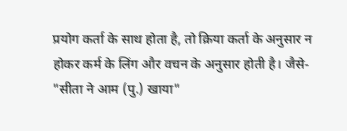प्रयोग कर्ता के साथ होता है, तो क्रिया कर्ता के अनुसार न होकर कर्म के लिंग और वचन के अनुसार होती है। जैसे- "सीता ने आम (पु.) खाया"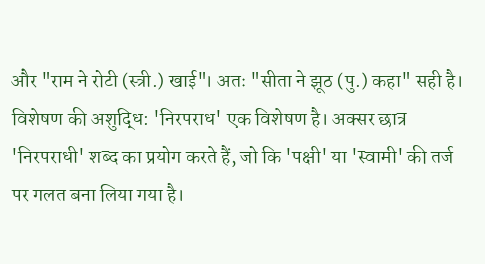और "राम ने रोटी (स्त्री.) खाई"। अतः "सीता ने झूठ (पु.) कहा" सही है।
विशेषण की अशुद्धि: 'निरपराध' एक विशेषण है। अक्सर छात्र 'निरपराधी' शब्द का प्रयोग करते हैं, जो कि 'पक्षी' या 'स्वामी' की तर्ज पर गलत बना लिया गया है।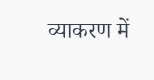व्याकरण में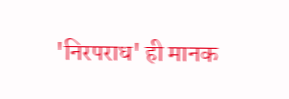'निरपराध' ही मानक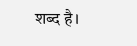शब्द है।